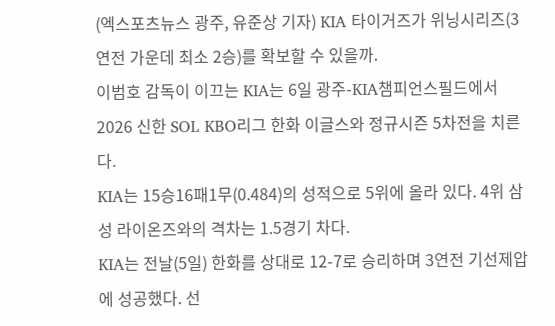(엑스포츠뉴스 광주, 유준상 기자) KIA 타이거즈가 위닝시리즈(3연전 가운데 최소 2승)를 확보할 수 있을까.
이범호 감독이 이끄는 KIA는 6일 광주-KIA챔피언스필드에서 2026 신한 SOL KBO리그 한화 이글스와 정규시즌 5차전을 치른다.
KIA는 15승16패1무(0.484)의 성적으로 5위에 올라 있다. 4위 삼성 라이온즈와의 격차는 1.5경기 차다.
KIA는 전날(5일) 한화를 상대로 12-7로 승리하며 3연전 기선제압에 성공했다. 선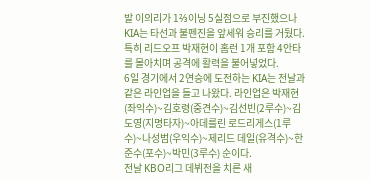발 이의리가 1⅔이닝 5실점으로 부진했으나 KIA는 타선과 불펜진을 앞세워 승리를 거뒀다. 특히 리드오프 박재현이 홈런 1개 포함 4안타를 몰아치며 공격에 활력을 불어넣었다.
6일 경기에서 2연승에 도전하는 KIA는 전날과 같은 라인업을 들고 나왔다. 라인업은 박재현(좌익수)~김호령(중견수)~김선빈(2루수)~김도영(지명타자)~아데를린 로드리게스(1루수)~나성범(우익수)~제리드 데일(유격수)~한준수(포수)~박민(3루수) 순이다.
전날 KBO리그 데뷔전을 치른 새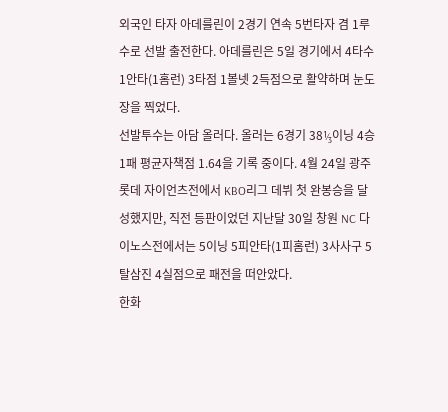외국인 타자 아데를린이 2경기 연속 5번타자 겸 1루수로 선발 출전한다. 아데를린은 5일 경기에서 4타수 1안타(1홈런) 3타점 1볼넷 2득점으로 활약하며 눈도장을 찍었다.
선발투수는 아담 올러다. 올러는 6경기 38⅓이닝 4승 1패 평균자책점 1.64을 기록 중이다. 4월 24일 광주 롯데 자이언츠전에서 KBO리그 데뷔 첫 완봉승을 달성했지만, 직전 등판이었던 지난달 30일 창원 NC 다이노스전에서는 5이닝 5피안타(1피홈런) 3사사구 5탈삼진 4실점으로 패전을 떠안았다.
한화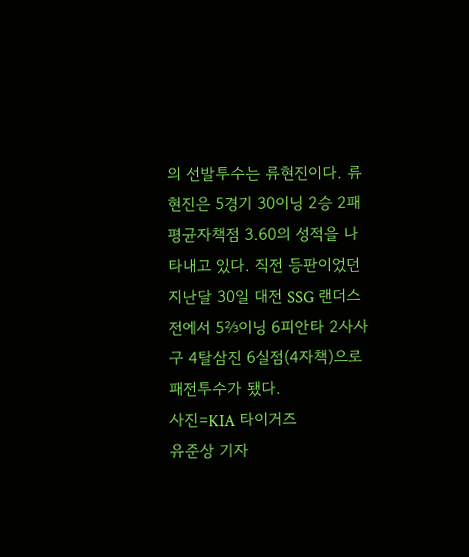의 선발투수는 류현진이다. 류현진은 5경기 30이닝 2승 2패 평균자책점 3.60의 성적을 나타내고 있다. 직전 등판이었던 지난달 30일 대전 SSG 랜더스전에서 5⅔이닝 6피안타 2사사구 4탈삼진 6실점(4자책)으로 패전투수가 됐다.
사진=KIA 타이거즈
유준상 기자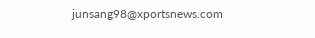junsang98@xportsnews.com